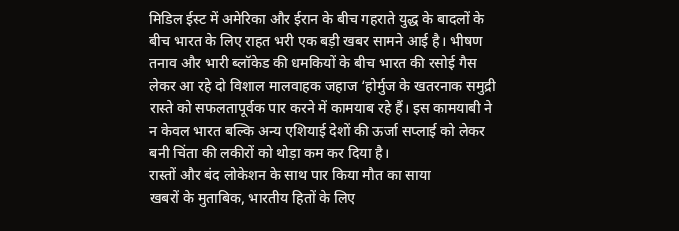मिडिल ईस्ट में अमेरिका और ईरान के बीच गहराते युद्ध के बादलों के बीच भारत के लिए राहत भरी एक बड़ी खबर सामने आई है। भीषण तनाव और भारी ब्लॉकेड की धमकियों के बीच भारत की रसोई गैस लेकर आ रहे दो विशाल मालवाहक जहाज ‘होर्मुज के खतरनाक समुद्री रास्ते को सफलतापूर्वक पार करने में कामयाब रहे हैं। इस कामयाबी ने न केवल भारत बल्कि अन्य एशियाई देशों की ऊर्जा सप्लाई को लेकर बनी चिंता की लकीरों को थोड़ा कम कर दिया है।
रास्तों और बंद लोकेशन के साथ पार किया मौत का साया
खबरों के मुताबिक, भारतीय हितों के लिए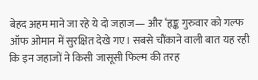बेहद अहम माने जा रहे ये दो जहाज— और ‘हृङ्क गुरुवार को गल्फ ऑफ ओमान में सुरक्षित देखे गए। सबसे चौंकाने वाली बात यह रही कि इन जहाजों ने किसी जासूसी फिल्म की तरह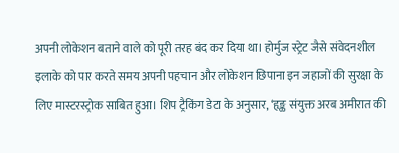अपनी लोकेशन बताने वाले को पूरी तरह बंद कर दिया था। होर्मुज स्ट्रेट जैसे संवेदनशील इलाके को पार करते समय अपनी पहचान और लोकेशन छिपाना इन जहाजों की सुरक्षा के लिए मास्टरस्ट्रोक साबित हुआ। शिप ट्रैकिंग डेटा के अनुसार, ‘हृङ्क संयुक्त अरब अमीरात की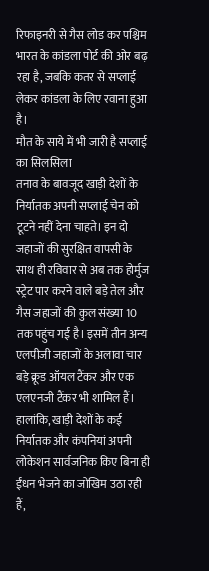रिफाइनरी से गैस लोड कर पश्चिम भारत के कांडला पोर्ट की ओर बढ़ रहा है, जबकि कतर से सप्लाई लेकर कांडला के लिए रवाना हुआ है।
मौत के साये में भी जारी है सप्लाई का सिलसिला
तनाव के बावजूद खाड़ी देशों के निर्यातक अपनी सप्लाई चेन को टूटने नहीं देना चाहते। इन दो जहाजों की सुरक्षित वापसी के साथ ही रविवार से अब तक होर्मुज स्ट्रेट पार करने वाले बड़े तेल और गैस जहाजों की कुल संख्या 10 तक पहुंच गई है। इसमें तीन अन्य एलपीजी जहाजों के अलावा चार बड़े क्रूड ऑयल टैंकर और एक एलएनजी टैंकर भी शामिल हैं। हालांकि, खाड़ी देशों के कई निर्यातक और कंपनियां अपनी लोकेशन सार्वजनिक किए बिना ही ईंधन भेजने का जोखिम उठा रही हैं,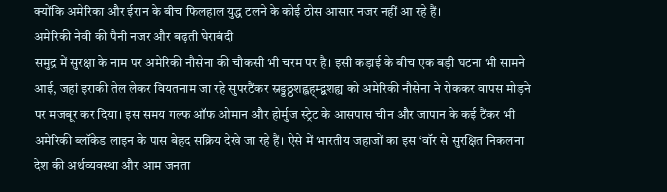क्योंकि अमेरिका और ईरान के बीच फिलहाल युद्ध टलने के कोई ठोस आसार नजर नहीं आ रहे हैं।
अमेरिकी नेवी की पैनी नजर और बढ़ती घेराबंदी
समुद्र में सुरक्षा के नाम पर अमेरिकी नौसेना की चौकसी भी चरम पर है। इसी कड़ाई के बीच एक बड़ी घटना भी सामने आई, जहां इराकी तेल लेकर वियतनाम जा रहे सुपरटैंकर स्नड्डठ्ठशह्वह्म्द्बशह्य को अमेरिकी नौसेना ने रोककर वापस मोड़ने पर मजबूर कर दिया। इस समय गल्फ ऑफ ओमान और होर्मुज स्ट्रेट के आसपास चीन और जापान के कई टैंकर भी अमेरिकी ब्लॉकेड लाइन के पास बेहद सक्रिय देखे जा रहे हैं। ऐसे में भारतीय जहाजों का इस ‘वॉर से सुरक्षित निकलना देश की अर्थव्यवस्था और आम जनता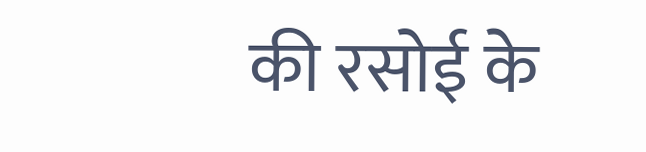की रसोई के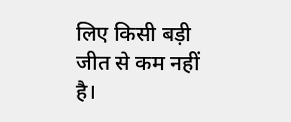लिए किसी बड़ी जीत से कम नहीं है।